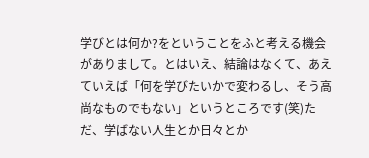学びとは何か?をということをふと考える機会がありまして。とはいえ、結論はなくて、あえていえば「何を学びたいかで変わるし、そう高尚なものでもない」というところです(笑)ただ、学ばない人生とか日々とか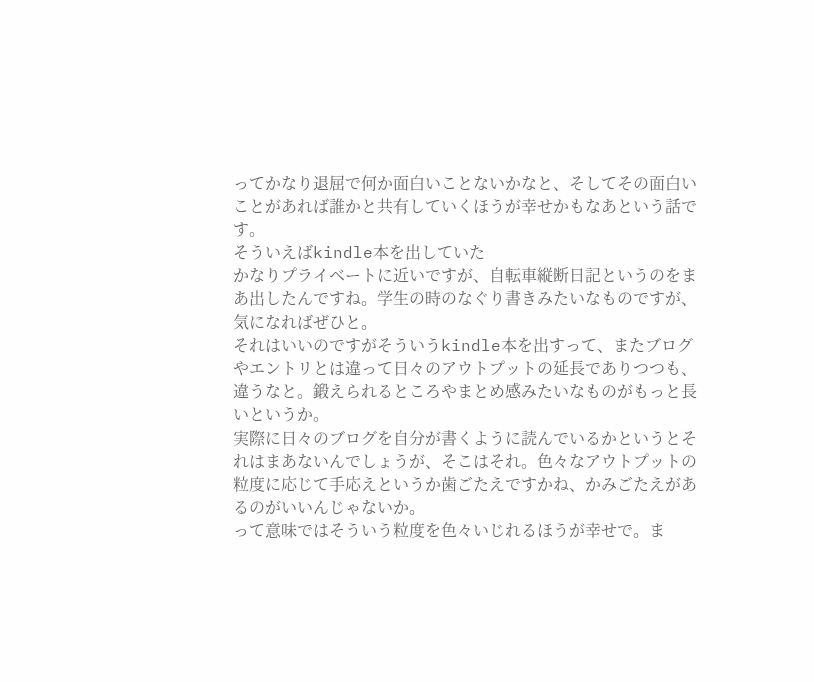ってかなり退屈で何か面白いことないかなと、そしてその面白いことがあれば誰かと共有していくほうが幸せかもなあという話です。
そういえばkindle本を出していた
かなりプライベートに近いですが、自転車縦断日記というのをまあ出したんですね。学生の時のなぐり書きみたいなものですが、気になればぜひと。
それはいいのですがそういうkindle本を出すって、またブログやエントリとは違って日々のアウトプットの延長でありつつも、違うなと。鍛えられるところやまとめ感みたいなものがもっと長いというか。
実際に日々のブログを自分が書くように読んでいるかというとそれはまあないんでしょうが、そこはそれ。色々なアウトプットの粒度に応じて手応えというか歯ごたえですかね、かみごたえがあるのがいいんじゃないか。
って意味ではそういう粒度を色々いじれるほうが幸せで。ま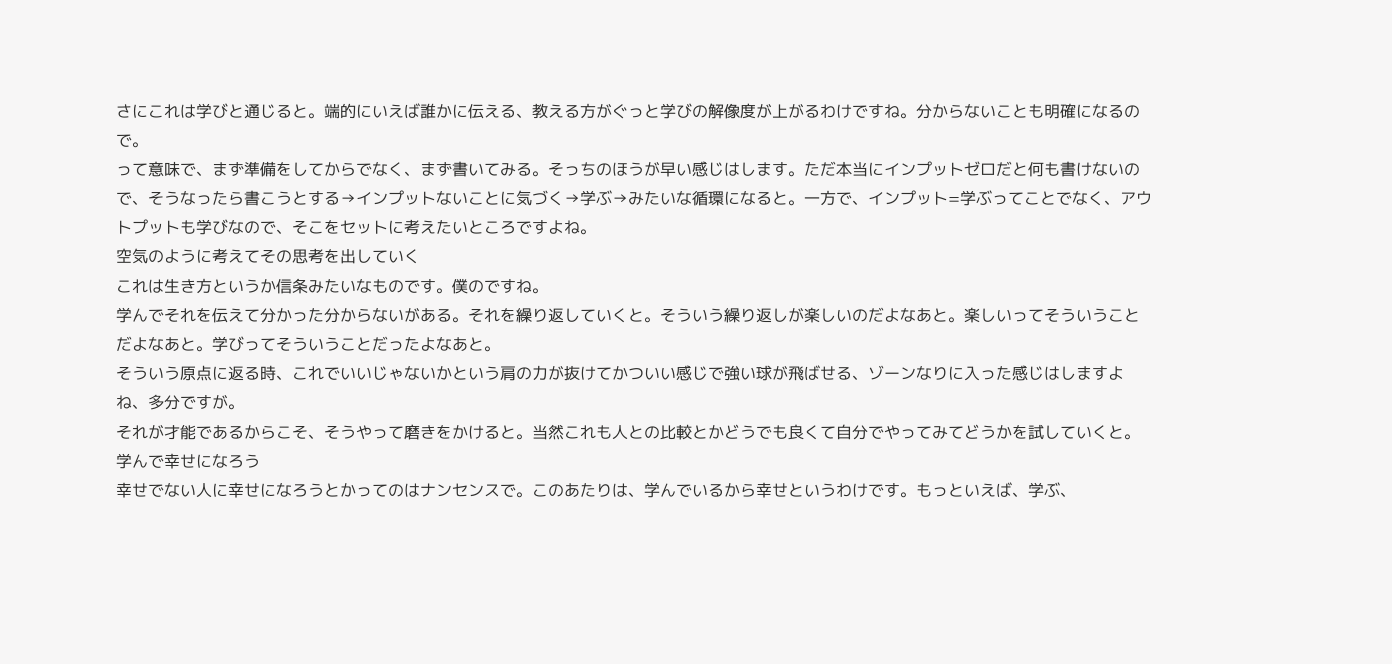さにこれは学びと通じると。端的にいえば誰かに伝える、教える方がぐっと学びの解像度が上がるわけですね。分からないことも明確になるので。
って意味で、まず準備をしてからでなく、まず書いてみる。そっちのほうが早い感じはします。ただ本当にインプットゼロだと何も書けないので、そうなったら書こうとする→インプットないことに気づく→学ぶ→みたいな循環になると。一方で、インプット=学ぶってことでなく、アウトプットも学びなので、そこをセットに考えたいところですよね。
空気のように考えてその思考を出していく
これは生き方というか信条みたいなものです。僕のですね。
学んでそれを伝えて分かった分からないがある。それを繰り返していくと。そういう繰り返しが楽しいのだよなあと。楽しいってそういうことだよなあと。学びってそういうことだったよなあと。
そういう原点に返る時、これでいいじゃないかという肩の力が抜けてかついい感じで強い球が飛ばせる、ゾーンなりに入った感じはしますよね、多分ですが。
それが才能であるからこそ、そうやって磨きをかけると。当然これも人との比較とかどうでも良くて自分でやってみてどうかを試していくと。
学んで幸せになろう
幸せでない人に幸せになろうとかってのはナンセンスで。このあたりは、学んでいるから幸せというわけです。もっといえば、学ぶ、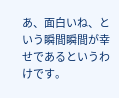あ、面白いね、という瞬間瞬間が幸せであるというわけです。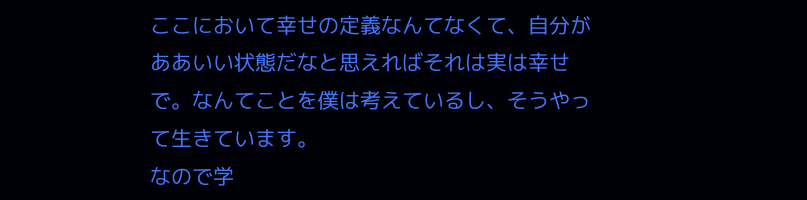ここにおいて幸せの定義なんてなくて、自分がああいい状態だなと思えればそれは実は幸せで。なんてことを僕は考えているし、そうやって生きています。
なので学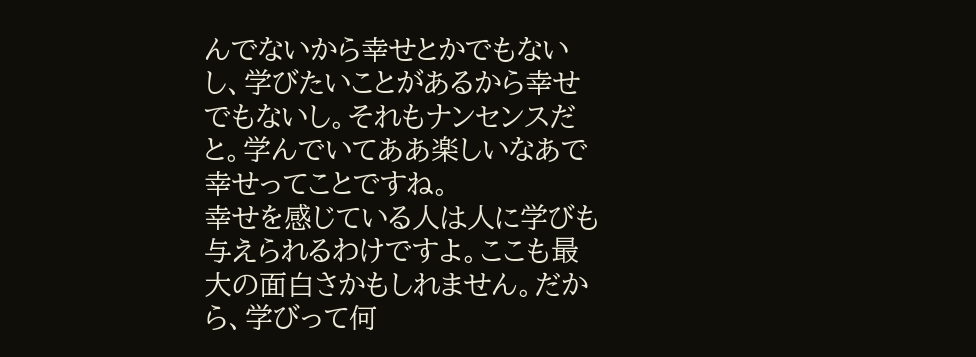んでないから幸せとかでもないし、学びたいことがあるから幸せでもないし。それもナンセンスだと。学んでいてああ楽しいなあで幸せってことですね。
幸せを感じている人は人に学びも与えられるわけですよ。ここも最大の面白さかもしれません。だから、学びって何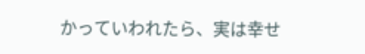かっていわれたら、実は幸せ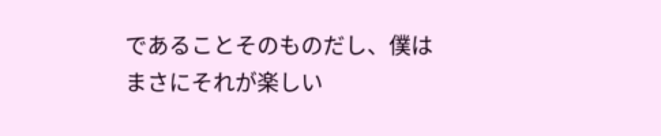であることそのものだし、僕はまさにそれが楽しい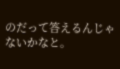のだって答えるんじゃないかなと。